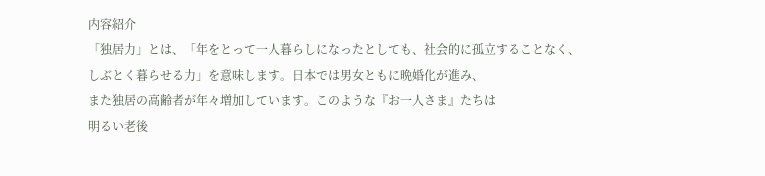内容紹介
「独居力」とは、「年をとって一人暮らしになったとしても、社会的に孤立することなく、
しぶとく暮らせる力」を意味します。日本では男女ともに晩婚化が進み、
また独居の高齢者が年々増加しています。このような『お一人さま』たちは
明るい老後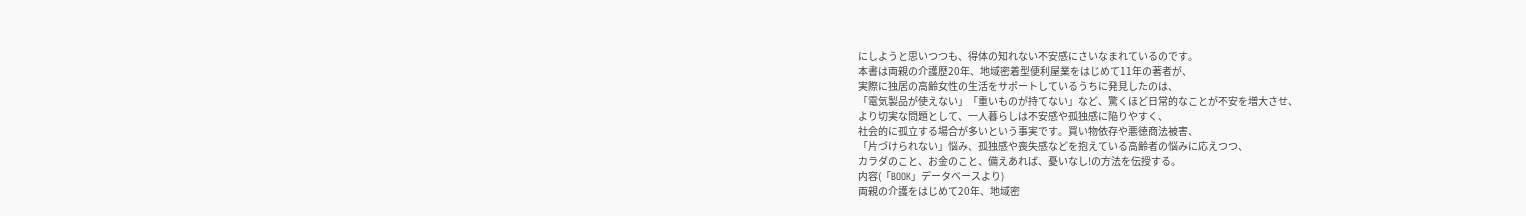にしようと思いつつも、得体の知れない不安感にさいなまれているのです。
本書は両親の介護歴20年、地域密着型便利屋業をはじめて11年の著者が、
実際に独居の高齢女性の生活をサポートしているうちに発見したのは、
「電気製品が使えない」「重いものが持てない」など、驚くほど日常的なことが不安を増大させ、
より切実な問題として、一人暮らしは不安感や孤独感に陥りやすく、
社会的に孤立する場合が多いという事実です。買い物依存や悪徳商法被害、
「片づけられない」悩み、孤独感や喪失感などを抱えている高齢者の悩みに応えつつ、
カラダのこと、お金のこと、備えあれば、憂いなし!の方法を伝授する。
内容(「BOOK」データベースより)
両親の介護をはじめて20年、地域密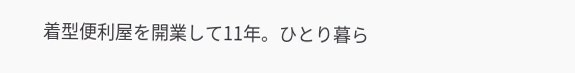着型便利屋を開業して11年。ひとり暮ら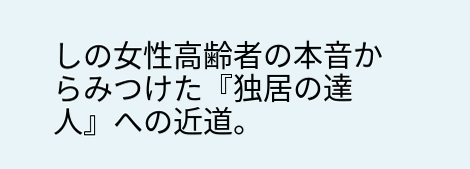しの女性高齢者の本音からみつけた『独居の達人』への近道。